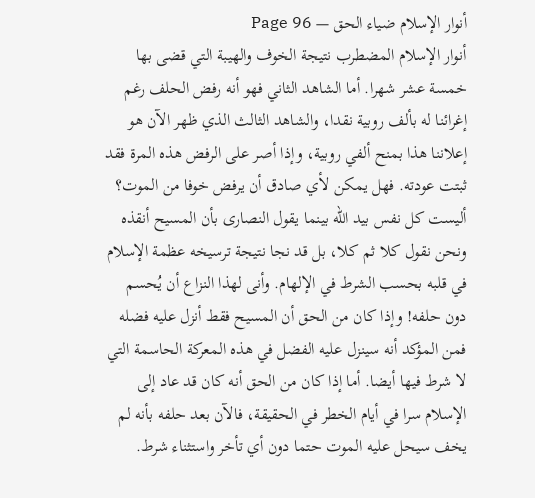أنوار الإسلام ضياء الحق — Page 96
أنوار الإسلام المضطرب نتيجة الخوف والهيبة التي قضى بها خمسة عشر شهرا. أما الشاهد الثاني فهو أنه رفض الحلف رغم إغرائنا له بألف روبية نقدا، والشاهد الثالث الذي ظهر الآن هو إعلاننا هذا بمنح ألفي روبية، وإذا أصر على الرفض هذه المرة فقد ثبتت عودته. فهل يمكن لأي صادق أن يرفض خوفا من الموت؟ أليست كل نفس بيد الله بينما يقول النصارى بأن المسيح أنقذه ونحن نقول كلا ثم كلا، بل قد نجا نتيجة ترسيخه عظمة الإسلام في قلبه بحسب الشرط في الإلهام. وأنى لهذا النزاع أن يُحسم دون حلفه! وإذا كان من الحق أن المسيح فقط أنزل عليه فضله فمن المؤكد أنه سينزل عليه الفضل في هذه المعركة الحاسمة التي لا شرط فيها أيضا. أما إذا كان من الحق أنه كان قد عاد إلى الإسلام سرا في أيام الخطر في الحقيقة، فالآن بعد حلفه بأنه لم يخف سيحل عليه الموت حتما دون أي تأخر واستثناء شرط.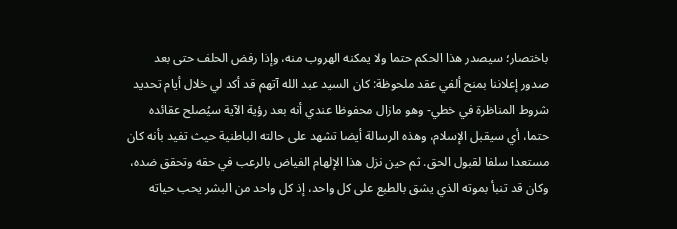باختصار؛ سيصدر هذا الحكم حتما ولا يمكنه الهروب منه، وإذا رفض الحلف حتى بعد صدور إعلاننا بمنح ألفي عقد ملحوظة: كان السيد عبد الله آتهم قد أكد لي خلال أيام تحديد شروط المناظرة في خطي- وهو مازال محفوظا عندي أنه بعد رؤية الآية سيُصلح عقائده حتما، أي سيقبل الإسلام، وهذه الرسالة أيضا تشهد على حالته الباطنية حيث تفيد بأنه كان مستعدا سلفا لقبول الحق. ثم حين نزل هذا الإلهام الفياض بالرعب في حقه وتحقق ضده، وكان قد تنبأ بموته الذي يشق بالطبع على كل واحد، إذ كل واحد من البشر يحب حياته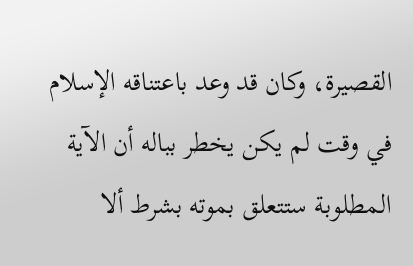القصيرة، وكان قد وعد باعتناقه الإسلام في وقت لم يكن يخطر بباله أن الآية المطلوبة ستتعلق بموته بشرط ألا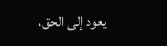يعود إلى الحق،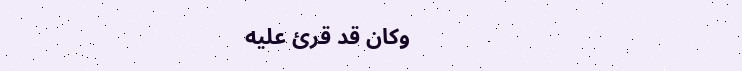وكان قد قرئ عليه